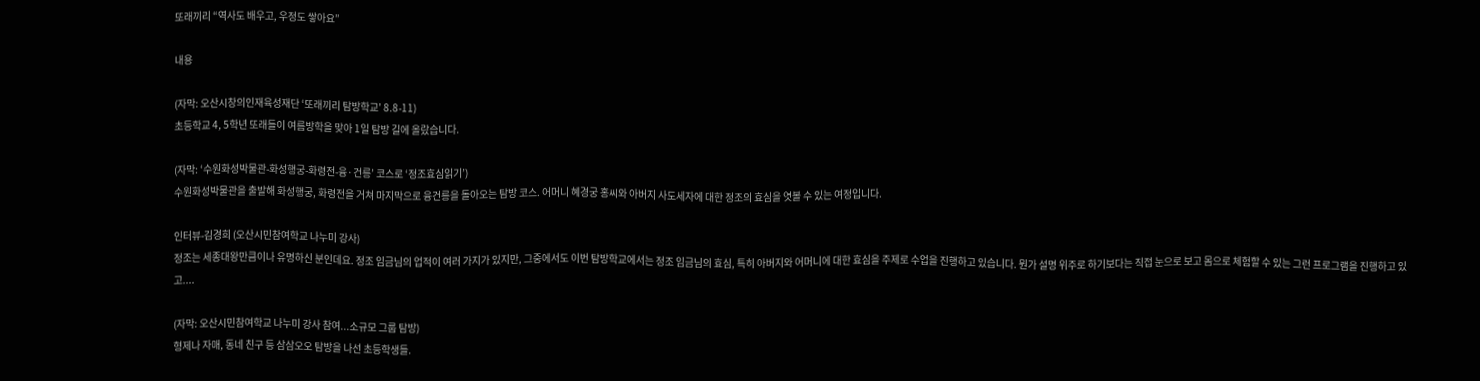또래끼리 “역사도 배우고, 우정도 쌓아요”

내용

(자막: 오산시창의인재육성재단 ‘또래끼리 탐방학교’ 8.8-11)
초등학교 4, 5학년 또래들이 여름방학을 맞아 1일 탐방 길에 올랐습니다.

(자막: ‘수원화성박물관-화성행궁-화령전-융·건릉’ 코스로 ‘정조효심읽기’)
수원화성박물관을 출발해 화성행궁, 화령전을 거쳐 마지막으로 융건릉을 돌아오는 탐방 코스. 어머니 혜경궁 홍씨와 아버지 사도세자에 대한 정조의 효심을 엿볼 수 있는 여정입니다.

인터뷰-김경희 (오산시민참여학교 나누미 강사)
정조는 세종대왕만큼이나 유명하신 분인데요. 정조 임금님의 업적이 여러 가지가 있지만, 그중에서도 이번 탐방학교에서는 정조 임금님의 효심, 특히 아버지와 어머니에 대한 효심을 주제로 수업을 진행하고 있습니다. 뭔가 설명 위주로 하기보다는 직접 눈으로 보고 몸으로 체험할 수 있는 그런 프로그램을 진행하고 있고....

(자막: 오산시민참여학교 나누미 강사 참여...소규모 그룹 탐방)
형제나 자매, 동네 친구 등 삼삼오오 탐방을 나선 초등학생들.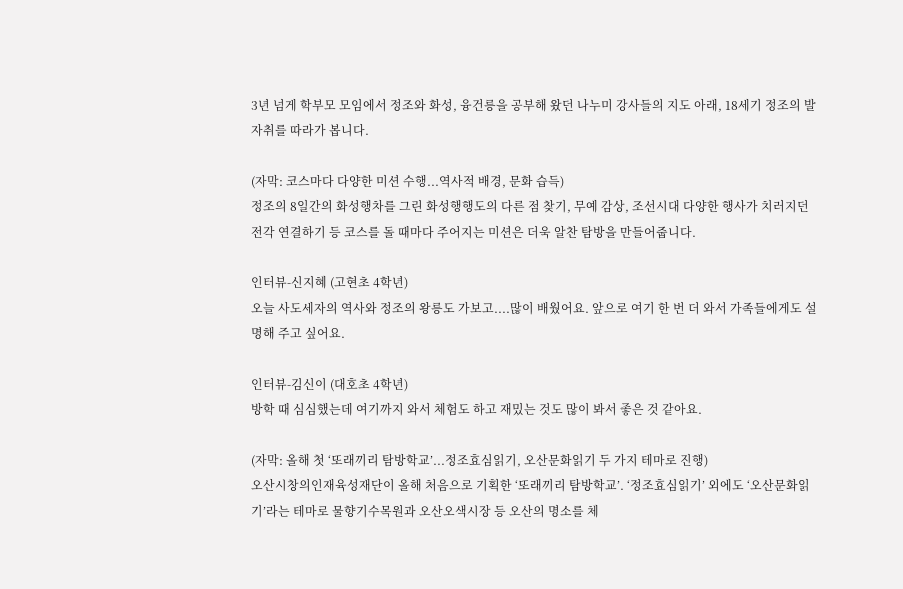3년 넘게 학부모 모임에서 정조와 화성, 융건릉을 공부해 왔던 나누미 강사들의 지도 아래, 18세기 정조의 발자취를 따라가 봅니다.

(자막: 코스마다 다양한 미션 수행...역사적 배경, 문화 습득)
정조의 8일간의 화성행차를 그린 화성행행도의 다른 점 찾기, 무예 감상, 조선시대 다양한 행사가 치러지던 전각 연결하기 등 코스를 돌 때마다 주어지는 미션은 더욱 알찬 탐방을 만들어줍니다.

인터뷰-신지혜 (고현초 4학년)
오늘 사도세자의 역사와 정조의 왕릉도 가보고....많이 배웠어요. 앞으로 여기 한 번 더 와서 가족들에게도 설명해 주고 싶어요.

인터뷰-김신이 (대호초 4학년)
방학 때 심심했는데 여기까지 와서 체험도 하고 재밌는 것도 많이 봐서 좋은 것 같아요.

(자막: 올해 첫 ‘또래끼리 탐방학교’...정조효심읽기, 오산문화읽기 두 가지 테마로 진행)
오산시창의인재육성재단이 올해 처음으로 기획한 ‘또래끼리 탐방학교’. ‘정조효심읽기’ 외에도 ‘오산문화읽기’라는 테마로 물향기수목원과 오산오색시장 등 오산의 명소를 체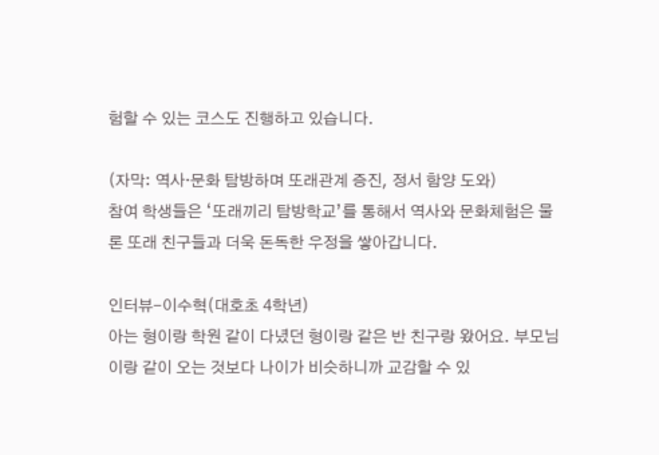험할 수 있는 코스도 진행하고 있습니다.

(자막: 역사·문화 탐방하며 또래관계 증진, 정서 함양 도와)
참여 학생들은 ‘또래끼리 탐방학교’를 통해서 역사와 문화체험은 물론 또래 친구들과 더욱 돈독한 우정을 쌓아갑니다.

인터뷰-이수혁(대호초 4학년)
아는 형이랑 학원 같이 다녔던 형이랑 같은 반 친구랑 왔어요. 부모님이랑 같이 오는 것보다 나이가 비슷하니까 교감할 수 있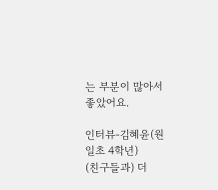는 부분이 많아서 좋았어요.

인터뷰-김혜윤(원일초 4학년)
(친구들과) 더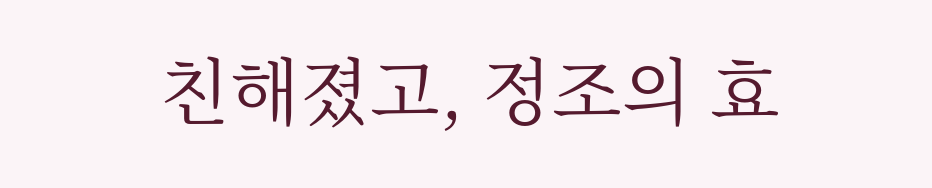친해졌고, 정조의 효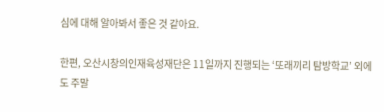심에 대해 알아봐서 좋은 것 같아요.

한편, 오산시창의인재육성재단은 11일까지 진행되는 ‘또래끼리 탐방학교’ 외에도 주말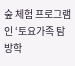숲 체험 프로그램인 ‘토요가족 탐방학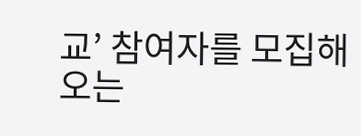교’ 참여자를 모집해 오는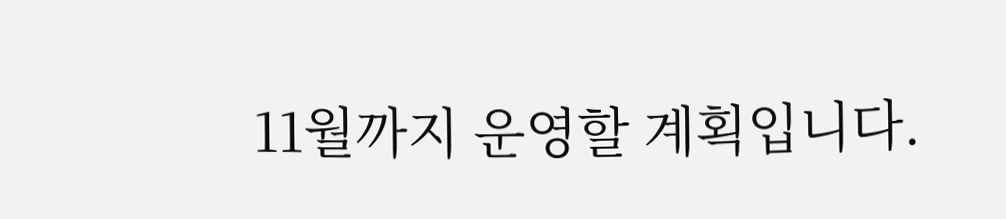11월까지 운영할 계획입니다.